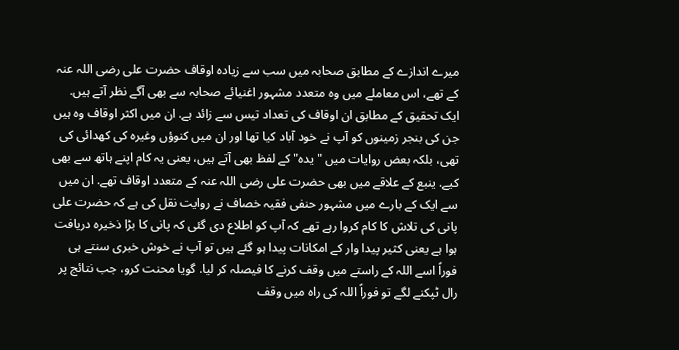میرے اندازے کے مطابق صحابہ میں سب سے زیادہ اوقاف حضرت علی رضی اللہ عنہ کے تھے، اس معاملے میں وہ متعدد مشہور اغنیائے صحابہ سے بھی آگے نظر آتے ہیں. ایک تحقیق کے مطابق ان اوقاف کی تعداد تیس سے زائد ہے. ان میں اکثر اوقاف وہ ہیں جن کی بنجر زمینوں کو آپ نے خود آباد کیا تھا اور ان میں کنوؤں وغیرہ کی کھدائی کی تھی، بلکہ بعض روایات میں "یدہ" کے لفظ بھی آتے ہیں، یعنی یہ کام اپنے ہاتھ سے بھی کیے. ینبع کے علاقے میں بھی حضرت علی رضی اللہ عنہ کے متعدد اوقاف تھے. ان میں سے ایک کے بارے میں مشہور حنفی فقیہ خصاف نے روایت نقل کی ہے کہ حضرت علی پانی کی تلاش کا کام کروا رہے تھے کہ آپ کو اطلاع دی گئی کہ پانی کا بڑا ذخیرہ دریافت ہوا ہے یعنی کثیر پیدا وار کے امکانات پیدا ہو گئے ہیں تو آپ نے خوش خبری سنتے ہی فوراً اسے اللہ کے راستے میں وقف کرنے کا فیصلہ کر لیا. گویا محنت کرو، جب نتائج پر رال ٹپکنے لگے تو فوراً اللہ کی راہ میں وقف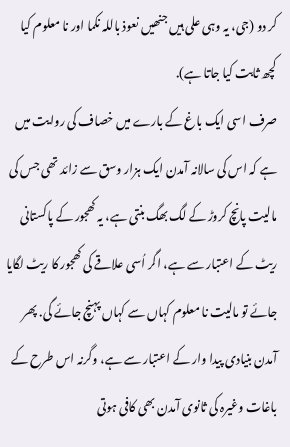کر دو (جی، یہ وہی علی ہیں جنھیں نعوذ باللہ نکما اور نا معلوم کیا کچھ ثابت کیا جاتا ہے).
صرف اسی ایک باغ کے بارے میں خصاف کی روایت میں ہے کہ اس کی سالانہ آمدن ایک ہزار وسق سے زائد تھی جس کی مالیت پانچ کروڑ کے لگ بھگ بنتی ہے، یہ کھجور کے پاکستانی ریٹ کے اعتبار سے ہے، اگر اُسی علاقے کی کھجور کا ریٹ لگایا جائے تو مالیت نا معلوم کہاں سے کہاں پہنچ جائے گی. پھر آمدن بنیادی پیدا وار کے اعتبار سے ہے، وگرنہ اس طرح کے باغات وغیرہ کی ثانوی آمدن بھی کافی ہوتی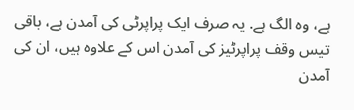ہے، وہ الگ ہے. یہ صرف ایک پراپرٹی کی آمدن ہے، باقی تیس وقف پراپرٹیز کی آمدن اس کے علاوہ ہیں، ان کی آمدن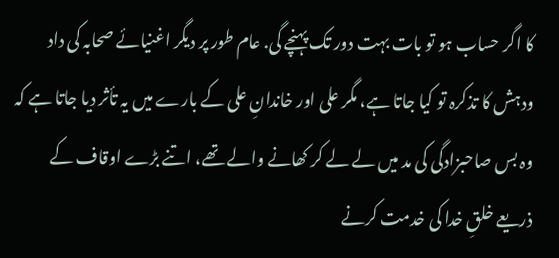کا اگر حساب ہو تو بات بہت دور تک پہنچے گی. عام طور پر دیگر اغنیائے صحابہ کی داد ودہش کا تذکرہ تو کیا جاتا ہے، مگر علی اور خاندانِ علی کے بارے میں یہ تأثر دیا جاتا ہے کہ وہ بس صاحبزادگی کی مد میں لے لے کر کھانے والے تھے، اتنے بڑے اوقاف کے ذریعے خلقِ خدا کی خدمت کرنے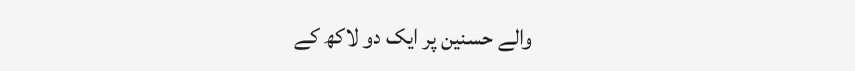والے حسنین پر ایک دو لاکھ کے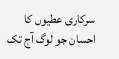سرکاری عطیوں کا احسان جو لوگ آج تک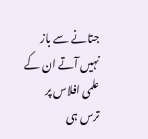جتانے سے باز نہیں آتے ان کے علمی افلاس پر ترس ہی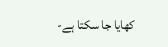کھایا جا سکتا ہے-